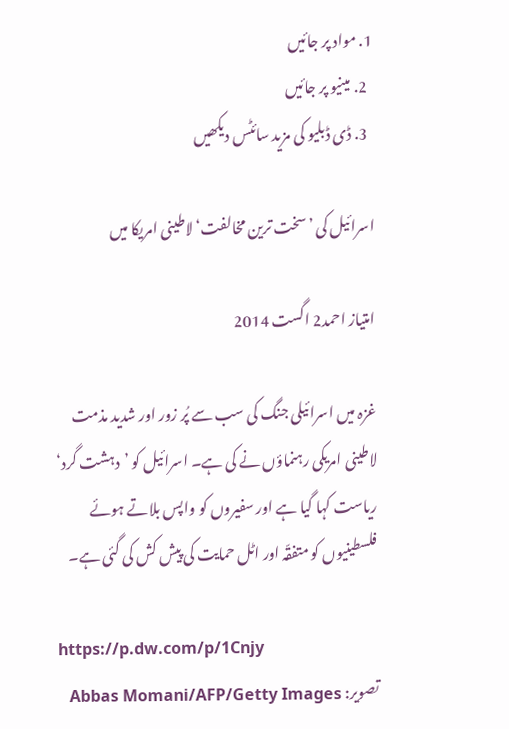1. مواد پر جائیں
  2. مینیو پر جائیں
  3. ڈی ڈبلیو کی مزید سائٹس دیکھیں

اسرائیل کی ’سخت ترین مخالفت‘ لاطینی امریکا میں

امتیاز احمد2 اگست 2014

غزہ میں اسرائیلی جنگ کی سب سے پُر زور اور شدید مذمت لاطینی امریکی رہنماؤں نے کی ہے۔ اسرائیل کو ’دہشت گرد‘ ریاست کہا گیا ہے اور سفیروں کو واپس بلاتے ہوئے فلسطینیوں کو متفقّہ اور اٹل حمایت کی پیش کش کی گئی ہے۔

https://p.dw.com/p/1Cnjy
تصویر: Abbas Momani/AFP/Getty Images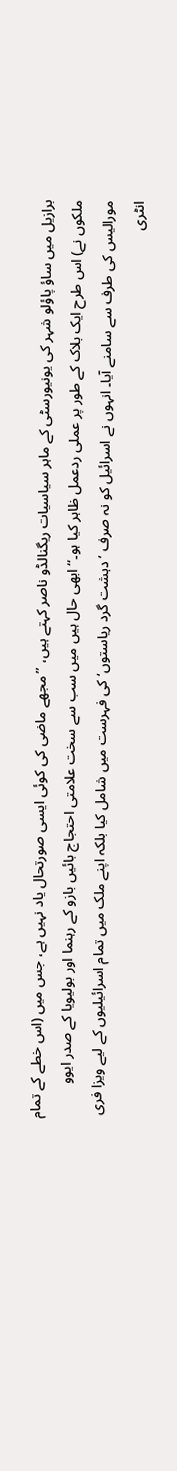برازیل میں ساؤ پاؤلو شہر کی یونیورسٹی کے ماہر سیاسیات ریگنالڈو ناصر کہتے ہیں، ’’مجھے ماضی کی کوئی ایسی صورتحال یاد نہیں ہے، جس میں (اس خطے کے تمام ملکوں نے) اس طرح ایک بلاک کے طور پر عملی ردعمل ظاہر کیا ہو۔‘‘ ابھی حال ہیں میں سب سے سخت علامتی احتجاج بائیں بازو کے رہنما اور بولیویا کے صدر ایوو مورالیس کی طرف سے سامنے آیا۔ انہوں نے اسرائیل کو نہ صرف ’دہشت گرد ریاستوں‘ کی فہرست میں شامل کیا بلکہ اپنے ملک میں تمام اسرائیلیوں کے لیے ویزا فری انٹری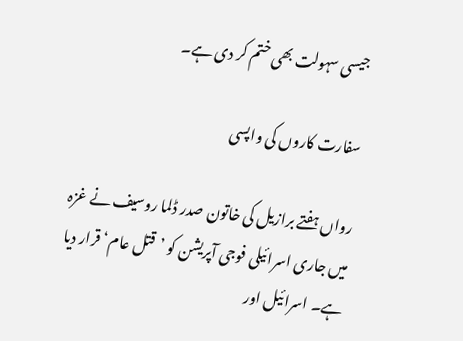جیسی سہولت بھی ختم کر دی ہے۔

سفارت کاروں کی واپسی

رواں ہفتے برازیل کی خاتون صدر ڈلما روسیف نے غزہ میں جاری اسرائیلی فوجی آپریشن کو ’قتل عام‘ قرار دیا ہے۔ اسرائیل اور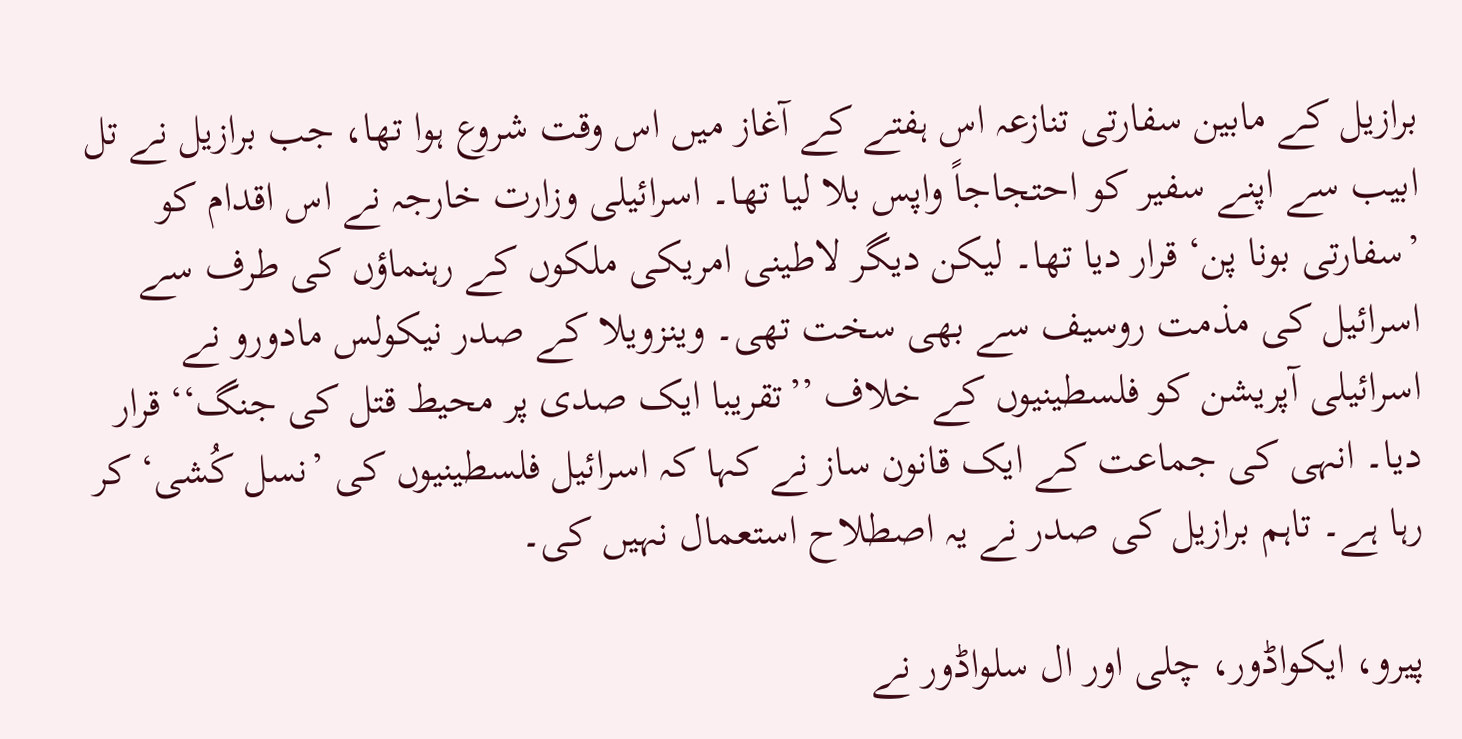برازیل کے مابین سفارتی تنازعہ اس ہفتے کے آغاز میں اس وقت شروع ہوا تھا، جب برازیل نے تل ابیب سے اپنے سفیر کو احتجاجاً واپس بلا لیا تھا۔ اسرائیلی وزارت خارجہ نے اس اقدام کو ’سفارتی بونا پن‘ قرار دیا تھا۔ لیکن دیگر لاطینی امریکی ملکوں کے رہنماؤں کی طرف سے اسرائیل کی مذمت روسیف سے بھی سخت تھی۔ وینزویلا کے صدر نیکولس مادورو نے اسرائیلی آپریشن کو فلسطینیوں کے خلاف ’’تقریبا ایک صدی پر محیط قتل کی جنگ‘‘ قرار دیا۔ انہی کی جماعت کے ایک قانون ساز نے کہا کہ اسرائیل فلسطینیوں کی ’نسل کُشی‘ کر رہا ہے۔ تاہم برازیل کی صدر نے یہ اصطلاح استعمال نہیں کی۔

پیرو، ایکواڈور، چلی اور ال سلواڈور نے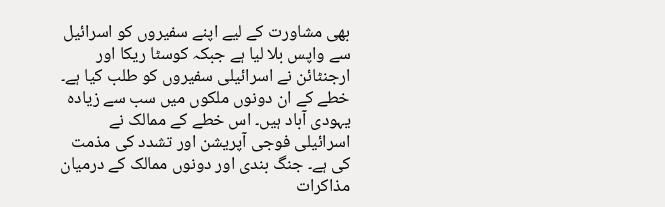بھی مشاورت کے ليے اپنے سفیروں کو اسرائیل سے واپس بلا لیا ہے جبکہ کوسٹا ریکا اور ارجنٹائن نے اسرائیلی سفیروں کو طلب کیا ہے۔ خطے کے ان دونوں ملکوں میں سب سے زیادہ یہودی آباد ہیں۔ اس خطے کے ممالک نے اسرائیلی فوجی آپریشن اور تشدد کی مذمت کی ہے۔ جنگ بندی اور دونوں ممالک کے درمیان مذاکرات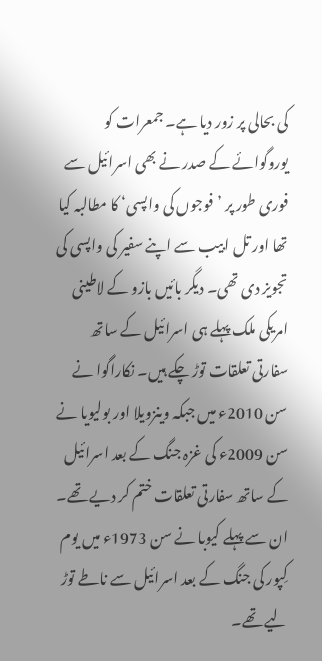کی بحالی پر زور دیا ہے۔ جمعرات کو یوروگوائے کے صدر نے بھی اسرائیل سے فوری طور پر ’فوجوں کی واپسی‘ کا مطالبہ کیا تھا اور تل ابیب سے اپنے سفیر کی واپسی کی تجویز دی تھی۔ دیگر بائیں بازو کے لاطینی امریکی ملک پہلے ہی اسرائیل کے ساتھ سفارتی تعلقات توڑ چکے ہیں۔ نکاراگوا نے سن 2010ء میں جبکہ وینزویلا اور بولیویا نے سن 2009ء کی غزہ جنگ کے بعد اسرائیل کے ساتھ سفارتی تعلقات ختم کر دیے تھے۔ ان سے پہلے کیوبا نے سن 1973ء میں یوم کِپور کی جنگ کے بعد اسرائیل سے ناطے توڑ لیے تھے۔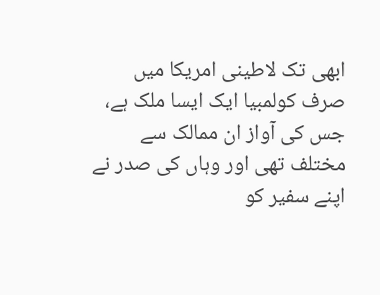ابھی تک لاطینی امریکا میں صرف کولمبیا ایک ایسا ملک ہے، جس کی آواز ان ممالک سے مختلف تھی اور وہاں کی صدر نے اپنے سفیر کو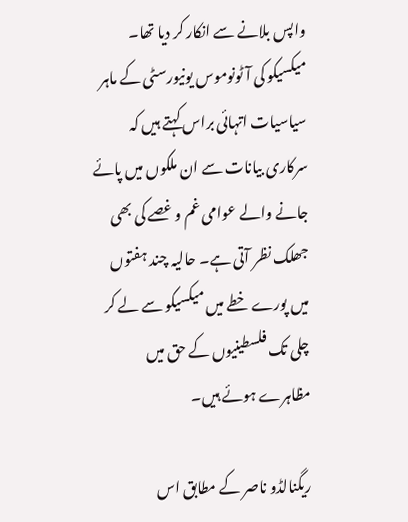واپس بلانے سے انکار کر دیا تھا۔ میکسیکو کی آٹونوموس یونیورسٹی کے ماہر سیاسیات اتہائی براس کہتے ہیں کہ سرکاری بیانات سے ان ملکوں میں پائے جانے والے عوامی غم و غصے کی بھی جھلک نظر آتی ہے۔ حالیہ چند ہفتوں میں پورے خطے میں میکسیکو سے لے کر چلی تک فلسطینیوں کے حق میں مظاہرے ہوئے ہیں۔

ریگنالڈو ناصر کے مطابق اس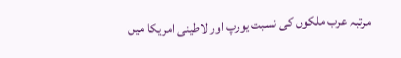مرتبہ عرب ملکوں کی نسبت یورپ اور لاطینی امریکا میں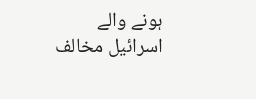ہونے والے اسرائیل مخالف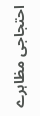احتجاجی مظاہرے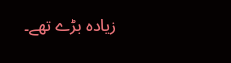زیادہ بڑے تھے۔